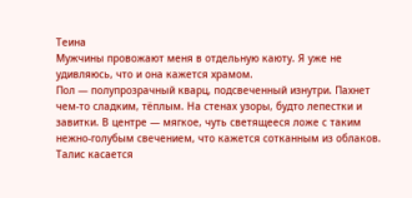Теина
Мужчины провожают меня в отдельную каюту. Я уже не удивляюсь, что и она кажется храмом.
Пол — полупрозрачный кварц, подсвеченный изнутри. Пахнет чем-то сладким, тёплым. На стенах узоры, будто лепестки и завитки. В центре — мягкое, чуть светящееся ложе с таким нежно-голубым свечением, что кажется сотканным из облаков.
Талис касается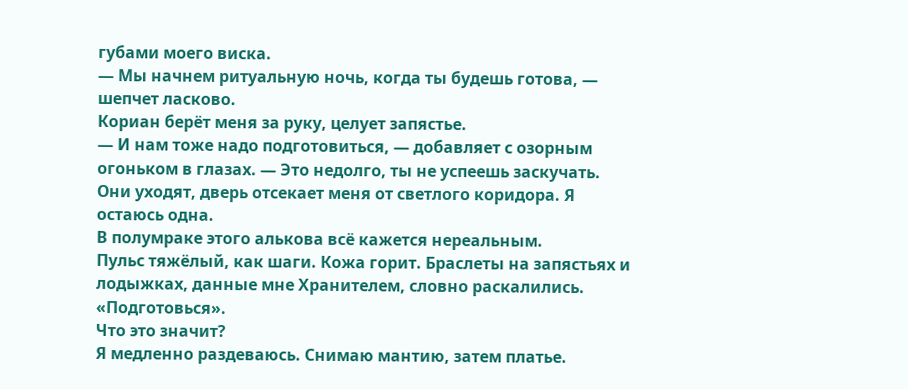губами моего виска.
— Мы начнем ритуальную ночь, когда ты будешь готова, — шепчет ласково.
Кориан берёт меня за руку, целует запястье.
— И нам тоже надо подготовиться, — добавляет с озорным огоньком в глазах. — Это недолго, ты не успеешь заскучать.
Они уходят, дверь отсекает меня от светлого коридора. Я остаюсь одна.
В полумраке этого алькова всё кажется нереальным.
Пульс тяжёлый, как шаги. Кожа горит. Браслеты на запястьях и лодыжках, данные мне Хранителем, словно раскалились.
«Подготовься».
Что это значит?
Я медленно раздеваюсь. Снимаю мантию, затем платье.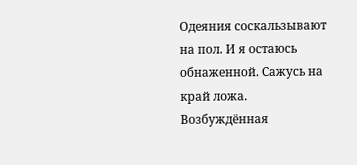Одеяния соскальзывают на пол. И я остаюсь обнаженной. Сажусь на край ложа.
Возбуждённая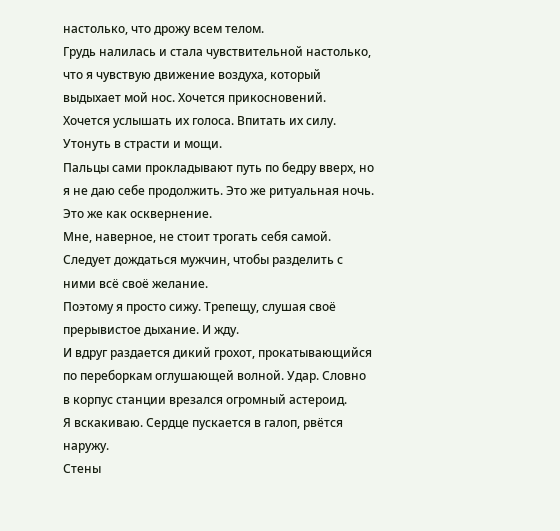настолько, что дрожу всем телом.
Грудь налилась и стала чувствительной настолько, что я чувствую движение воздуха, который выдыхает мой нос. Хочется прикосновений. Хочется услышать их голоса. Впитать их силу. Утонуть в страсти и мощи.
Пальцы сами прокладывают путь по бедру вверх, но я не даю себе продолжить. Это же ритуальная ночь. Это же как осквернение.
Мне, наверное, не стоит трогать себя самой. Следует дождаться мужчин, чтобы разделить с ними всё своё желание.
Поэтому я просто сижу. Трепещу, слушая своё прерывистое дыхание. И жду.
И вдруг раздается дикий грохот, прокатывающийся по переборкам оглушающей волной. Удар. Словно в корпус станции врезался огромный астероид.
Я вскакиваю. Сердце пускается в галоп, рвётся наружу.
Стены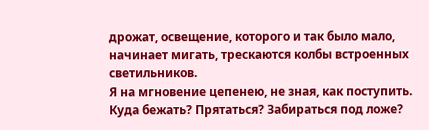дрожат, освещение, которого и так было мало, начинает мигать, трескаются колбы встроенных светильников.
Я на мгновение цепенею, не зная, как поступить. Куда бежать? Прятаться? Забираться под ложе?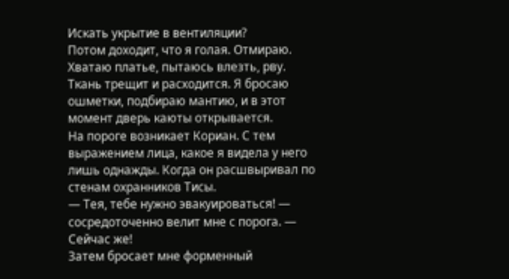Искать укрытие в вентиляции?
Потом доходит, что я голая. Отмираю. Хватаю платье, пытаюсь влезть, рву. Ткань трещит и расходится. Я бросаю ошметки, подбираю мантию, и в этот момент дверь каюты открывается.
На пороге возникает Кориан. С тем выражением лица, какое я видела у него лишь однажды. Когда он расшвыривал по стенам охранников Тисы.
— Тея, тебе нужно эвакуироваться! — сосредоточенно велит мне с порога. — Сейчас же!
Затем бросает мне форменный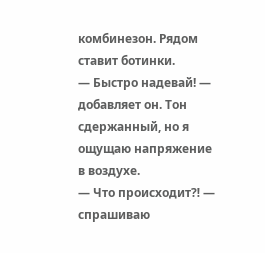комбинезон. Рядом ставит ботинки.
— Быстро надевай! — добавляет он. Тон сдержанный, но я ощущаю напряжение в воздухе.
— Что происходит⁈ — спрашиваю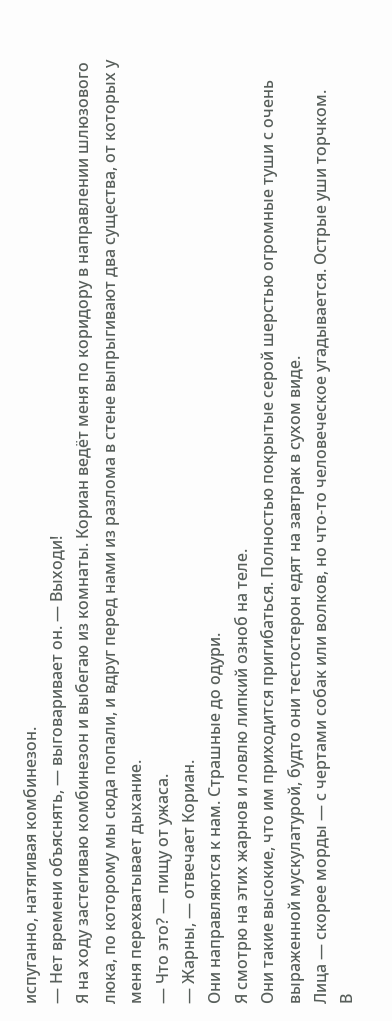испуганно, натягивая комбинезон.
— Нет времени объяснять, — выговаривает он. — Выходи!
Я на ходу застегиваю комбинезон и выбегаю из комнаты. Кориан ведёт меня по коридору в направлении шлюзового люка, по которому мы сюда попали, и вдруг перед нами из разлома в стене выпрыгивают два существа, от которых у меня перехватывает дыхание.
— Что это? — пищу от ужаса.
— Жарны, — отвечает Кориан.
Они направляются к нам. Страшные до одури.
Я смотрю на этих жарнов и ловлю липкий озноб на теле.
Они такие высокие, что им приходится пригибаться. Полностью покрытые серой шерстью огромные туши с очень выраженной мускулатурой, будто они тестостерон едят на завтрак в сухом виде.
Лица — скорее морды — с чертами собак или волков, но что-то человеческое угадывается. Острые уши торчком.
В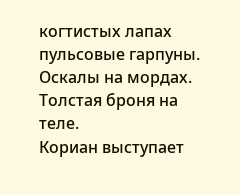когтистых лапах пульсовые гарпуны. Оскалы на мордах. Толстая броня на теле.
Кориан выступает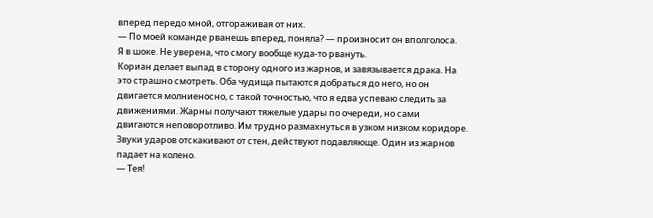вперед передо мной, отгораживая от них.
— По моей команде рванешь вперед, поняла? — произносит он вполголоса.
Я в шоке. Не уверена, что смогу вообще куда-то рвануть.
Кориан делает выпад в сторону одного из жарнов, и завязывается драка. На это страшно смотреть. Оба чудища пытаются добраться до него, но он двигается молниеносно, с такой точностью, что я едва успеваю следить за движениями. Жарны получают тяжелые удары по очереди, но сами двигаются неповоротливо. Им трудно размахнуться в узком низком коридоре.
Звуки ударов отскакивают от стен, действуют подавляюще. Один из жарнов падает на колено.
— Тея!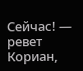Сейчас! — ревет Кориан,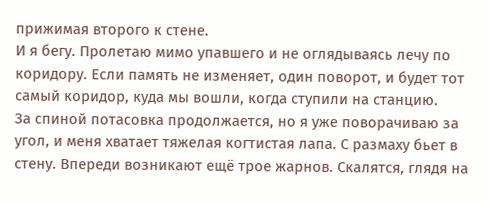прижимая второго к стене.
И я бегу. Пролетаю мимо упавшего и не оглядываясь лечу по коридору. Если память не изменяет, один поворот, и будет тот самый коридор, куда мы вошли, когда ступили на станцию.
За спиной потасовка продолжается, но я уже поворачиваю за угол, и меня хватает тяжелая когтистая лапа. С размаху бьет в стену. Впереди возникают ещё трое жарнов. Скалятся, глядя на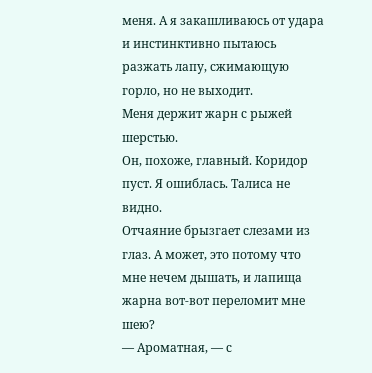меня. А я закашливаюсь от удара и инстинктивно пытаюсь разжать лапу, сжимающую горло, но не выходит.
Меня держит жарн с рыжей шерстью.
Он, похоже, главный. Коридор пуст. Я ошиблась. Талиса не видно.
Отчаяние брызгает слезами из глаз. А может, это потому что мне нечем дышать, и лапища жарна вот-вот переломит мне шею?
— Ароматная, — с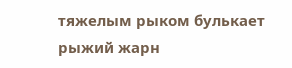тяжелым рыком булькает рыжий жарн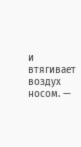и втягивает воздух носом. —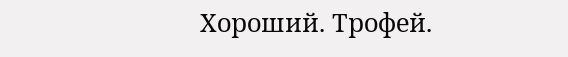Хороший. Трофей.